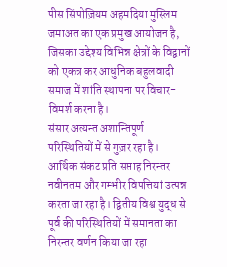पीस सिंपोज़ियम अहमदिया मुस्लिम जमाअत का एक प्रमुख आयोजन है, जिसका उद्देश्य विभिन्न क्षेत्रों के विद्वानों को एकत्र कर आधुनिक बहुलवादी समाज में शांति स्थापना पर विचार-विमर्श करना है।
संसार अत्यन्त अशान्तिपूर्ण परिस्थितियों में से गुज़र रहा है। आर्थिक संकट प्रति सप्ताह निरन्तर नवीनतम और गम्भीर विपत्तियां उत्पन्न करता जा रहा है। द्वितीय विश्व युद्ध से पूर्व की परिस्थितियों में समानता का निरन्तर वर्णन किया जा रहा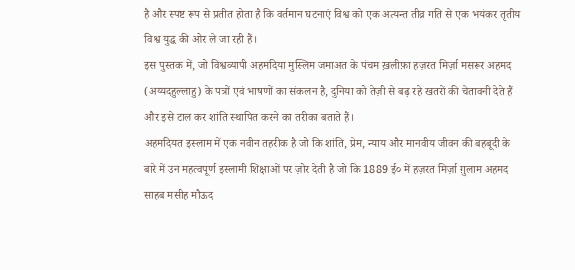है और स्पष्ट रूप से प्रतीत होता है कि वर्तमान घटनाएं विश्व को एक अत्यन्त तीव्र गति से एक भयंकर तृतीय विश्व युद्ध की ओर ले जा रही हैं।
इस पुस्तक में, जो विश्वव्यापी अहमदिया मुस्लिम जमाअत के पंचम ख़लीफ़ा हज़रत मिर्ज़ा मसरूर अहमद (अय्यदहुल्लाहु) के पत्रों एवं भाषणों का संकलन है, दुनिया को तेज़ी से बढ़ रहे खतरों की चेतावनी देते हैं और इसे टाल कर शांति स्थापित करने का तरीका बताते हैं।
अहमदियत इस्लाम में एक नवीन तहरीक है जो कि शांति, प्रेम, न्याय और मानवीय जीवन की बहबूदी के बारे में उन महत्वपूर्ण इस्लामी शिक्षाओं पर ज़ोर देती है जो कि 1889 ई० में हज़रत मिर्ज़ा ग़ुलाम अहमद साहब मसीह मौऊद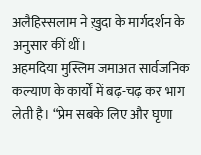अलैहिस्सलाम ने ख़ुदा के मार्गदर्शन के अनुसार कीं थीं।
अहमदिया मुस्लिम जमाअत सार्वजनिक कल्याण के कार्यों में बढ़-चढ़ कर भाग लेती है। “प्रेम सबके लिए और घृणा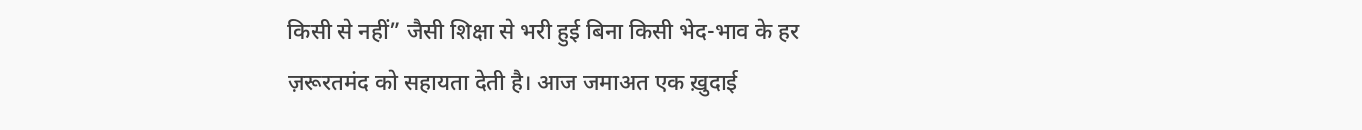किसी से नहीं” जैसी शिक्षा से भरी हुई बिना किसी भेद-भाव के हर ज़रूरतमंद को सहायता देती है। आज जमाअत एक ख़ुदाई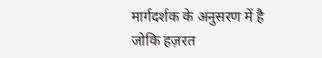मार्गदर्शक के अनुसरण में है जोकि हज़रत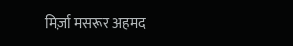मिर्ज़ा मसरूर अहमद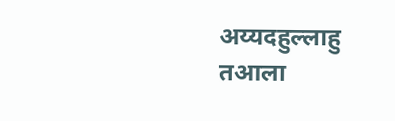अय्यदहुल्लाहु तआला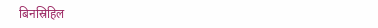बिनस्रिहिल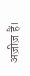अज़ीज़ हैं।